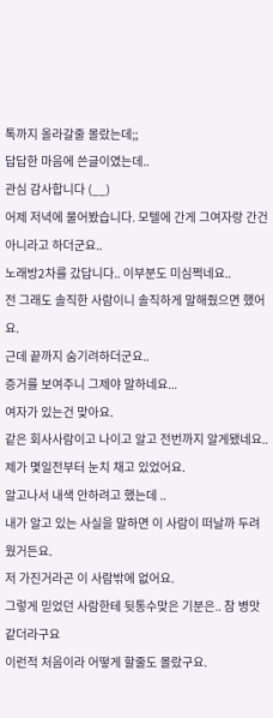톡까지 올라갈줄 몰랐는데;;
답답한 마음에 쓴글이였는데..
관심 감사합니다 (__)
어제 저녁에 물어봤습니다. 모텔에 간게 그여자랑 간건 아니라고 하더군요..
노래방2차를 갔답니다.. 이부분도 미심쩍네요..
전 그래도 솔직한 사람이니 솔직하게 말해줬으면 했어요.
근데 끝까지 숨기려하더군요..
증거를 보여주니 그제야 말하네요...
여자가 있는건 맞아요.
같은 회사사람이고 나이고 알고 전번까지 알게됐네요..
제가 몇일전부터 눈치 채고 있었어요.
알고나서 내색 안하려고 했는데 ..
내가 알고 있는 사실을 말하면 이 사람이 떠날까 두려웠거든요.
저 가진거라곤 이 사람밖에 없어요.
그렇게 믿었던 사람한테 뒷통수맞은 기분은.. 참 병맛 같더라구요
이런적 처음이라 어떻게 할줄도 몰랐구요.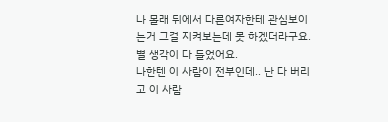나 몰래 뒤에서 다른여자한테 관심보이는거 그걸 지켜보는데 못 하겠더라구요.
별 생각이 다 들었어요.
나한텐 이 사람이 전부인데.. 난 다 버리고 이 사람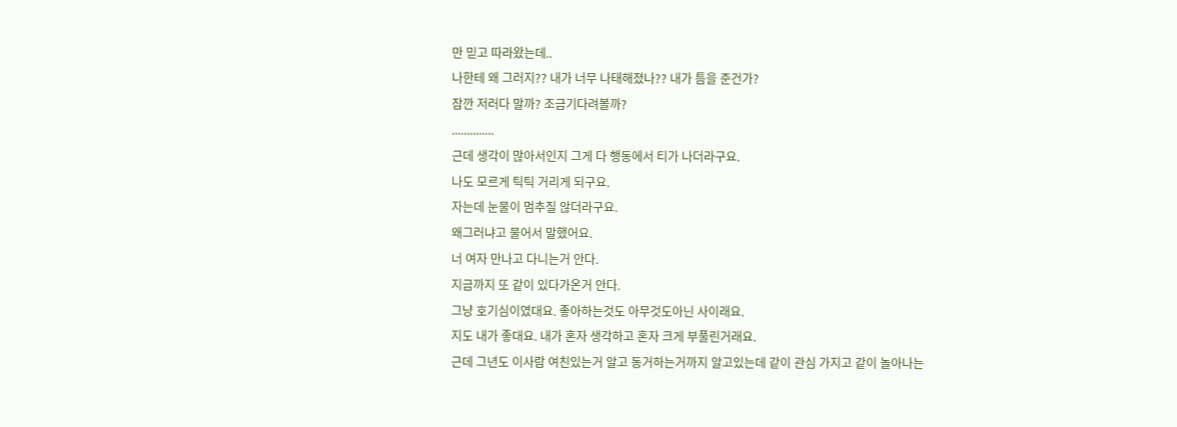만 믿고 따라왔는데..
나한테 왜 그러지?? 내가 너무 나태해졌나?? 내가 틈을 준건가?
잠깐 저러다 말까? 조금기다려볼까?
..............
근데 생각이 많아서인지 그게 다 행동에서 티가 나더라구요.
나도 모르게 틱틱 거리게 되구요.
자는데 눈물이 멈추질 않더라구요.
왜그러냐고 물어서 말했어요.
너 여자 만나고 다니는거 안다.
지금까지 또 같이 있다가온거 안다.
그냥 호기심이였대요. 좋아하는것도 아무것도아닌 사이래요.
지도 내가 좋대요. 내가 혼자 생각하고 혼자 크게 부풀린거래요.
근데 그년도 이사람 여친있는거 알고 동거하는거까지 알고있는데 같이 관심 가지고 같이 놀아나는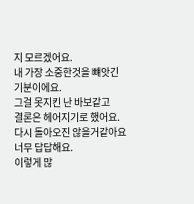지 모르겠어요.
내 가장 소중한것을 뺴앗긴 기분이에요.
그걸 못지킨 난 바보같고
결론은 헤어지기로 했어요.
다시 돌아오진 않을거같아요
너무 답답해요.
이렇게 많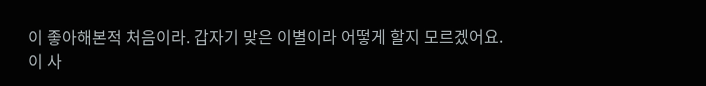이 좋아해본적 처음이라. 갑자기 맞은 이별이라 어떻게 할지 모르겠어요.
이 사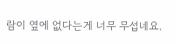람이 옆에 없다는게 너무 무섭네요.